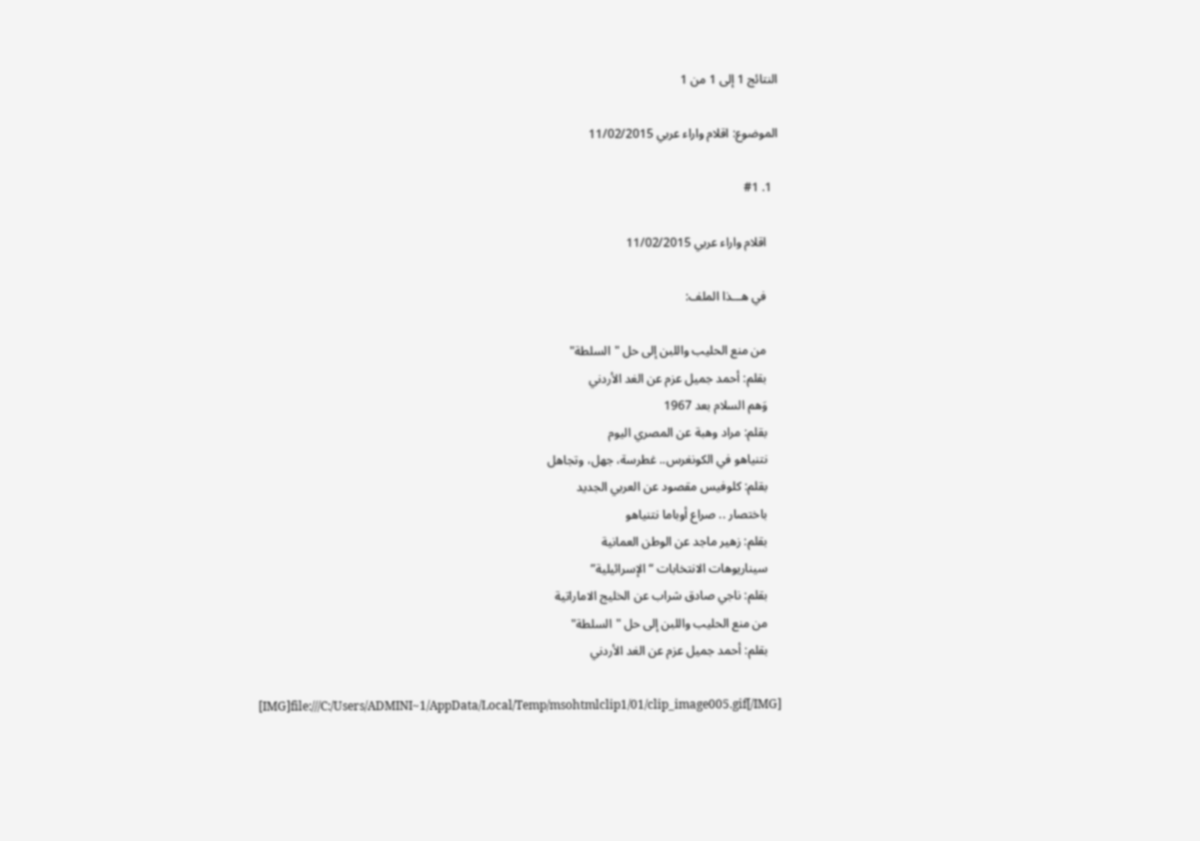النتائج 1 إلى 1 من 1

الموضوع: اقلام واراء عربي 11/02/2015

  1. #1

    اقلام واراء عربي 11/02/2015

    في هـــذا الملف:

    من منع الحليب واللبن إلى حل "السلطة"
    بقلم: أحمد جميل عزم عن الغد الأردني
    وَهم السلام بعد 1967
    بقلم: مراد وهبة عن المصري اليوم
    نتنياهو في الكونغرس.. غطرسة، جهل، وتجاهل
    بقلم: كلوفيس مقصود عن العربي الجديد
    باختصار .. صراع أوباما نتنياهو
    بقلم: زهير ماجد عن الوطن العمانية
    سيناريوهات الانتخابات “الإسرائيلية”
    بقلم: ناجي صادق شراب عن الخليج الاماراتية
    من منع الحليب واللبن إلى حل "السلطة"
    بقلم: أحمد جميل عزم عن الغد الأردني

    [IMG]file:///C:/Users/ADMINI~1/AppData/Local/Temp/msohtmlclip1/01/clip_image005.gif[/IMG]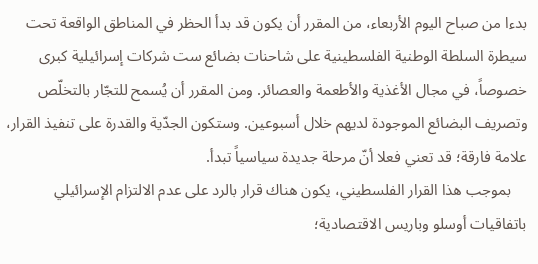بدءا من صباح اليوم الأربعاء، من المقرر أن يكون قد بدأ الحظر في المناطق الواقعة تحت سيطرة السلطة الوطنية الفلسطينية على شاحنات بضائع ست شركات إسرائيلية كبرى خصوصاً، في مجال الأغذية والأطعمة والعصائر. ومن المقرر أن يُسمح للتجّار بالتخلّص وتصريف البضائع الموجودة لديهم خلال أسبوعين. وستكون الجدّية والقدرة على تنفيذ القرار، علامة فارقة؛ قد تعني فعلا أنّ مرحلة جديدة سياسياً تبدأ.
    بموجب هذا القرار الفلسطيني، يكون هناك قرار بالرد على عدم الالتزام الإسرائيلي باتفاقيات أوسلو وباريس الاقتصادية؛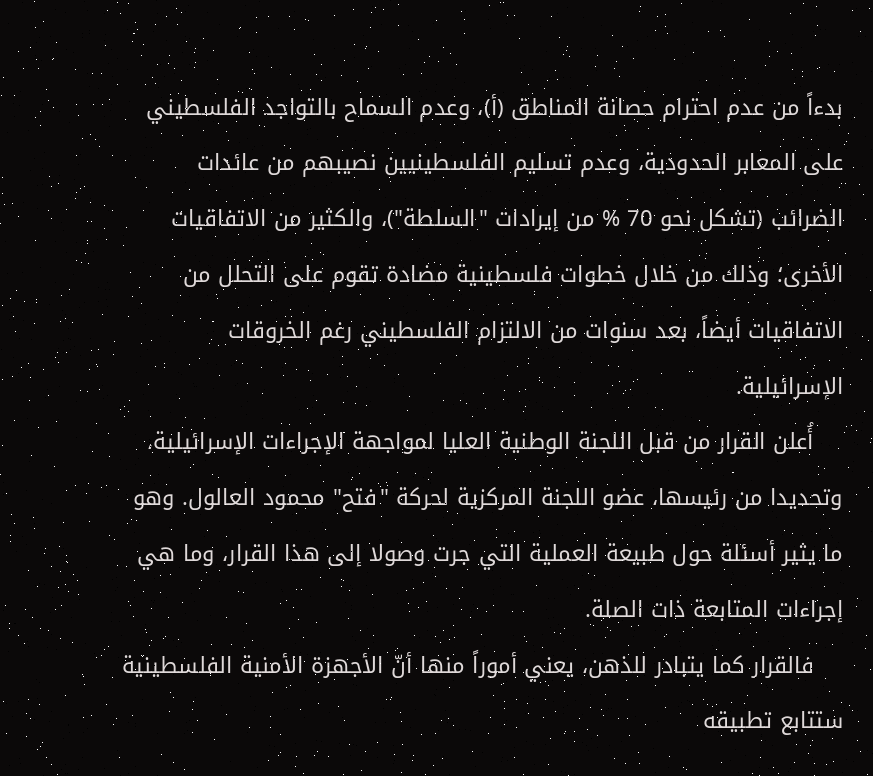بدءاً من عدم احترام حصانة المناطق (أ)، وعدم السماح بالتواجد الفلسطيني على المعابر الحدودية، وعدم تسليم الفلسطينيين نصيبهم من عائدات الضرائب (تشكل نحو 70 % من إيرادات "السلطة")، والكثير من الاتفاقيات الأخرى؛ وذلك من خلال خطوات فلسطينية مضادة تقوم على التحلل من الاتفاقيات أيضاً، بعد سنوات من الالتزام الفلسطيني رغم الخروقات الإسرائيلية.
    أُعلن القرار من قبل اللجنة الوطنية العليا لمواجهة الإجراءات الإسرائيلية، وتحديدا من رئيسها، عضو اللجنة المركزية لحركة "فتح" محمود العالول. وهو ما يثير أسئلة حول طبيعة العملية التي جرت وصولا إلى هذا القرار، وما هي إجراءات المتابعة ذات الصلة.
    فالقرار كما يتبادر للذهن، يعني أموراً منها أنّ الأجهزة الأمنية الفلسطينية ستتابع تطبيقه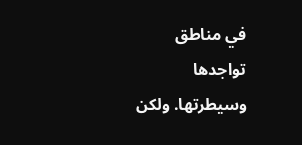في مناطق تواجدها وسيطرتها. ولكن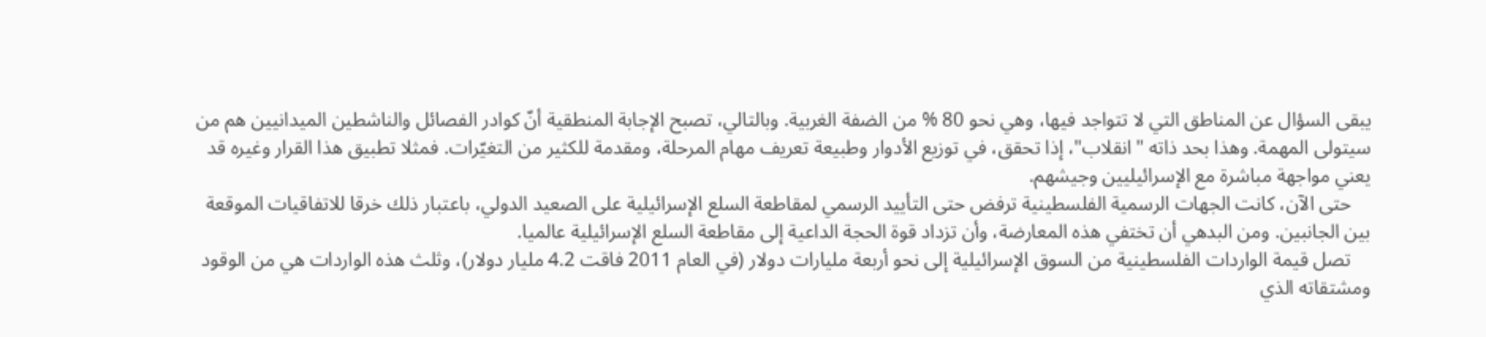يبقى السؤال عن المناطق التي لا تتواجد فيها، وهي نحو 80 % من الضفة الغربية. وبالتالي، تصبح الإجابة المنطقية أنّ كوادر الفصائل والناشطين الميدانيين هم من سيتولى المهمة. وهذا بحد ذاته "انقلاب"، إذا تحقق، في توزيع الأدوار وطبيعة تعريف مهام المرحلة، ومقدمة للكثير من التغيّرات. فمثلا تطبيق هذا القرار وغيره قد يعني مواجهة مباشرة مع الإسرائيليين وجيشهم.
    حتى الآن، كانت الجهات الرسمية الفلسطينية ترفض حتى التأييد الرسمي لمقاطعة السلع الإسرائيلية على الصعيد الدولي، باعتبار ذلك خرقا للاتفاقيات الموقعة بين الجانبين. ومن البدهي أن تختفي هذه المعارضة، وأن تزداد قوة الحجة الداعية إلى مقاطعة السلع الإسرائيلية عالميا.
    تصل قيمة الواردات الفلسطينية من السوق الإسرائيلية إلى نحو أربعة مليارات دولار (في العام 2011 فاقت 4.2 مليار دولار)، وثلث هذه الواردات هي من الوقود ومشتقاته الذي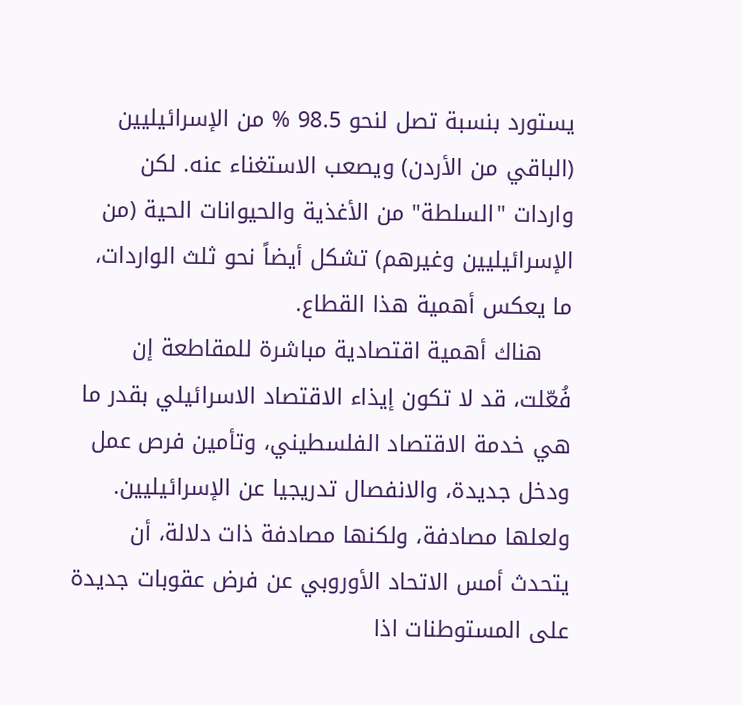يستورد بنسبة تصل لنحو 98.5 % من الإسرائيليين (الباقي من الأردن) ويصعب الاستغناء عنه. لكن واردات "السلطة" من الأغذية والحيوانات الحية (من الإسرائيليين وغيرهم) تشكل أيضاً نحو ثلث الواردات، ما يعكس أهمية هذا القطاع.
    هناك أهمية اقتصادية مباشرة للمقاطعة إن فُعّلت، قد لا تكون إيذاء الاقتصاد الاسرائيلي بقدر ما هي خدمة الاقتصاد الفلسطيني، وتأمين فرص عمل ودخل جديدة، والانفصال تدريجيا عن الإسرائيليين. ولعلها مصادفة، ولكنها مصادفة ذات دلالة، أن يتحدث أمس الاتحاد الأوروبي عن فرض عقوبات جديدة على المستوطنات اذا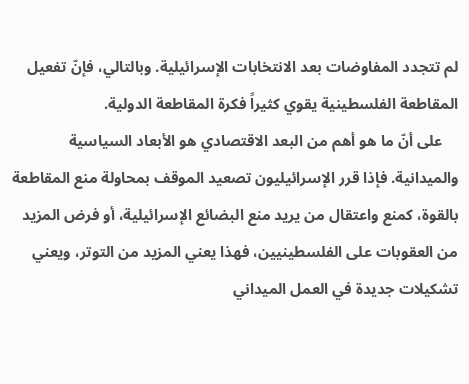لم تتجدد المفاوضات بعد الانتخابات الإسرائيلية. وبالتالي، فإنّ تفعيل المقاطعة الفلسطينية يقوي كثيراً فكرة المقاطعة الدولية.
    على أنّ ما هو أهم من البعد الاقتصادي هو الأبعاد السياسية والميدانية. فإذا قرر الإسرائيليون تصعيد الموقف بمحاولة منع المقاطعة بالقوة، كمنع واعتقال من يريد منع البضائع الإسرائيلية، أو فرض المزيد من العقوبات على الفلسطينيين، فهذا يعني المزيد من التوتر، ويعني تشكيلات جديدة في العمل الميداني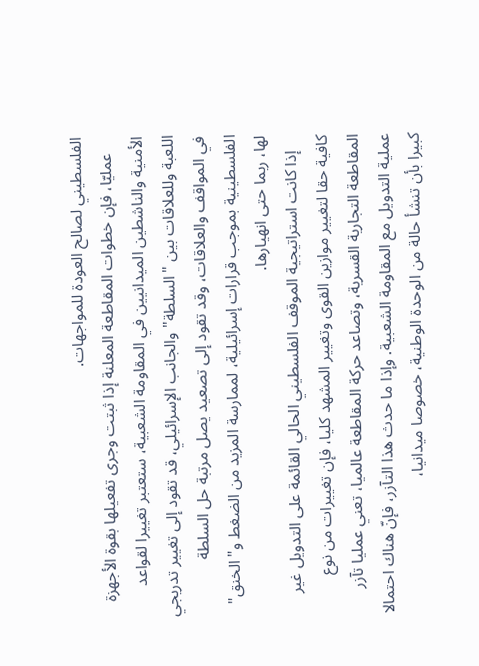الفلسطيني لصالح العودة للمواجهات.
    عمليّا، فإن خطوات المقاطعة المعلنة إذا ثبتت وجرى تفعيلها بقوة الأجهزة الأمنية والناشطين الميدانيين في المقاومة الشعبية، ستعتبر تغييرا لقواعد اللعبة وللعلاقات بين "السلطة" والجانب الإسرائيلي، قد تقود إلى تغيير تدريجي في المواقف والعلاقات، وقد تقود إلى تصعيد يصل مرتبة حل السلطة الفلسطينية بموجب قرارات إسرائيلية، لممارسة المزيد من الضغط و"الخنق" لها، ربما حتى انهيارها.
    إذا كانت استراتيجية الموقف الفلسطيني الحالي القائمة على التدويل غير كافية حقا لتغيير موازين القوى وتغيير المشهد كليا، فإن تغييرات من نوع المقاطعة التجارية القسرية، وتصاعد حركة المقاطعة عالميا، تعني عمليا تآزر عملية التدويل مع المقاومة الشعبية. وإذا ما حدث هذا التآزر، فإنّ هناك احتمالا كبيرا بأن تنشأ حالة من الوحدة الوطنية، خصوصا ميدانيا،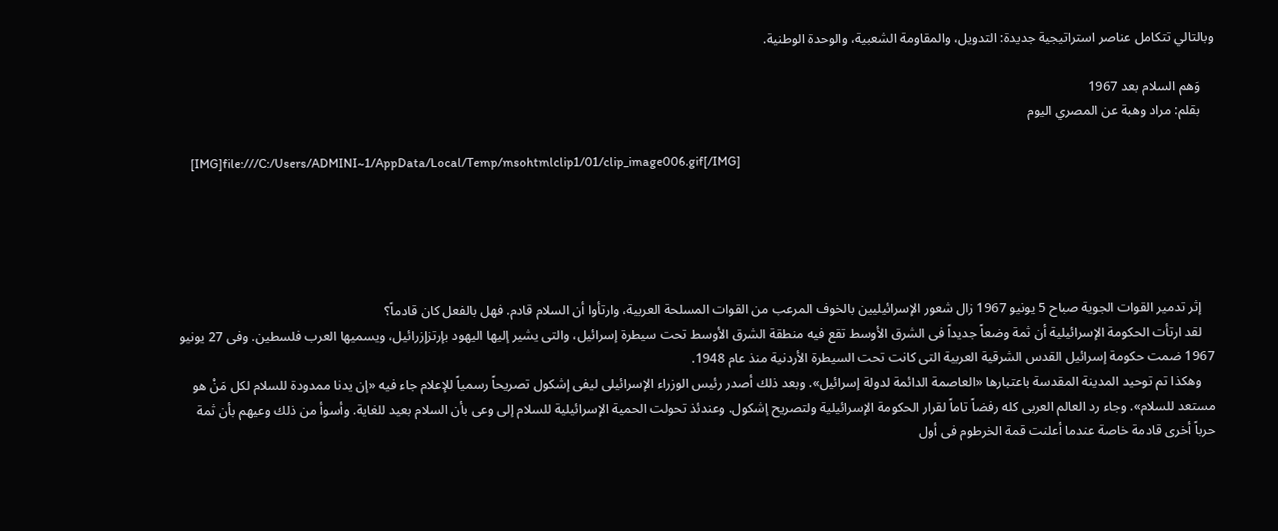وبالتالي تتكامل عناصر استراتيجية جديدة: التدويل، والمقاومة الشعبية، والوحدة الوطنية.

    وَهم السلام بعد 1967
    بقلم: مراد وهبة عن المصري اليوم

    [IMG]file:///C:/Users/ADMINI~1/AppData/Local/Temp/msohtmlclip1/01/clip_image006.gif[/IMG]





    إثر تدمير القوات الجوية صباح 5 يونيو 1967 زال شعور الإسرائيليين بالخوف المرعب من القوات المسلحة العربية، وارتأوا أن السلام قادم. فهل بالفعل كان قادماً؟
    لقد ارتأت الحكومة الإسرائيلية أن ثمة وضعاً جديداً فى الشرق الأوسط تقع فيه منطقة الشرق الأوسط تحت سيطرة إسرائيل، والتى يشير إليها اليهود بإرتزإزرائيل، ويسميها العرب فلسطين. وفى 27 يونيو 1967 ضمت حكومة إسرائيل القدس الشرقية العربية التى كانت تحت السيطرة الأردنية منذ عام 1948.
    وهكذا تم توحيد المدينة المقدسة باعتبارها «العاصمة الدائمة لدولة إسرائيل». وبعد ذلك أصدر رئيس الوزراء الإسرائيلى ليفى إشكول تصريحاً رسمياً للإعلام جاء فيه «إن يدنا ممدودة للسلام لكل مَنْ هو مستعد للسلام». وجاء رد العالم العربى كله رفضاً تاماً لقرار الحكومة الإسرائيلية ولتصريح إشكول. وعندئذ تحولت الحمية الإسرائيلية للسلام إلى وعى بأن السلام بعيد للغاية. وأسوأ من ذلك وعيهم بأن ثمة حرباً أخرى قادمة خاصة عندما أعلنت قمة الخرطوم فى أول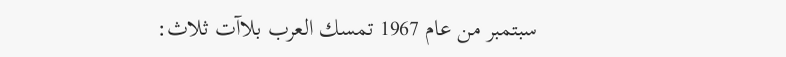سبتمبر من عام 1967 تمسك العرب بلاآت ثلاث: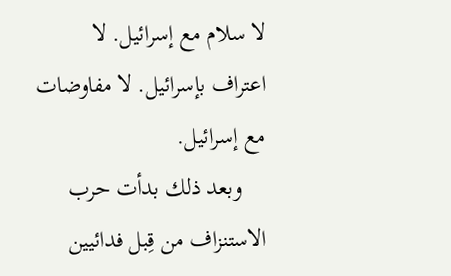لا سلام مع إسرائيل. لا اعتراف بإسرائيل. لا مفاوضات مع إسرائيل.
    وبعد ذلك بدأت حرب الاستنزاف من قِبل فدائيين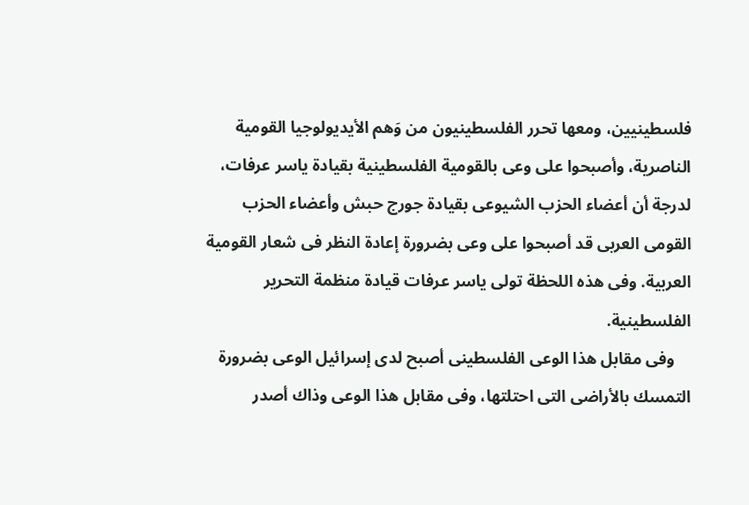فلسطينيين، ومعها تحرر الفلسطينيون من وَهم الأيديولوجيا القومية الناصرية، وأصبحوا على وعى بالقومية الفلسطينية بقيادة ياسر عرفات، لدرجة أن أعضاء الحزب الشيوعى بقيادة جورج حبش وأعضاء الحزب القومى العربى قد أصبحوا على وعى بضرورة إعادة النظر فى شعار القومية العربية. وفى هذه اللحظة تولى ياسر عرفات قيادة منظمة التحرير الفلسطينية.
    وفى مقابل هذا الوعى الفلسطينى أصبح لدى إسرائيل الوعى بضرورة التمسك بالأراضى التى احتلتها، وفى مقابل هذا الوعى وذاك أصدر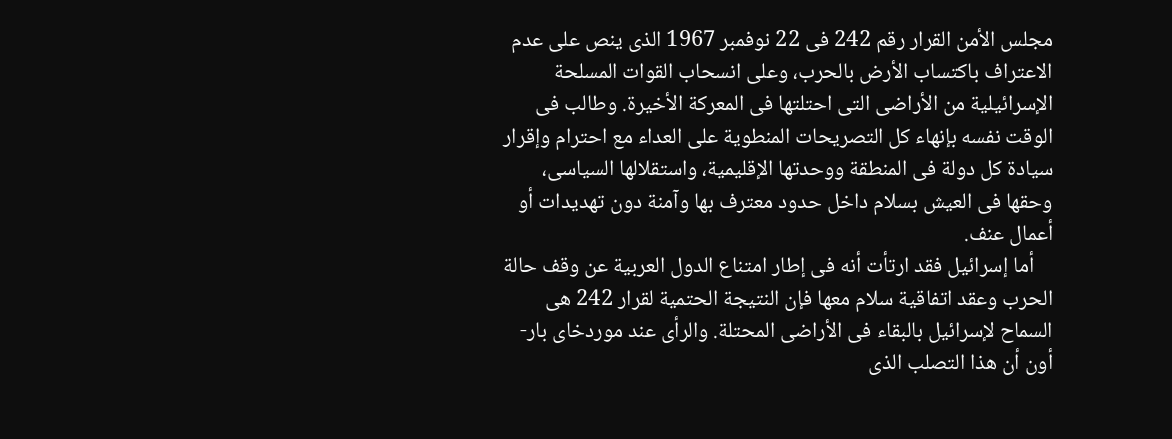مجلس الأمن القرار رقم 242 فى 22 نوفمبر 1967 الذى ينص على عدم الاعتراف باكتساب الأرض بالحرب، وعلى انسحاب القوات المسلحة الإسرائيلية من الأراضى التى احتلتها فى المعركة الأخيرة. وطالب فى الوقت نفسه بإنهاء كل التصريحات المنطوية على العداء مع احترام وإقرار سيادة كل دولة فى المنطقة ووحدتها الإقليمية، واستقلالها السياسى، وحقها فى العيش بسلام داخل حدود معترف بها وآمنة دون تهديدات أو أعمال عنف.
    أما إسرائيل فقد ارتأت أنه فى إطار امتناع الدول العربية عن وقف حالة الحرب وعقد اتفاقية سلام معها فإن النتيجة الحتمية لقرار 242 هى السماح لإسرائيل بالبقاء فى الأراضى المحتلة. والرأى عند موردخاى بار- أون أن هذا التصلب الذى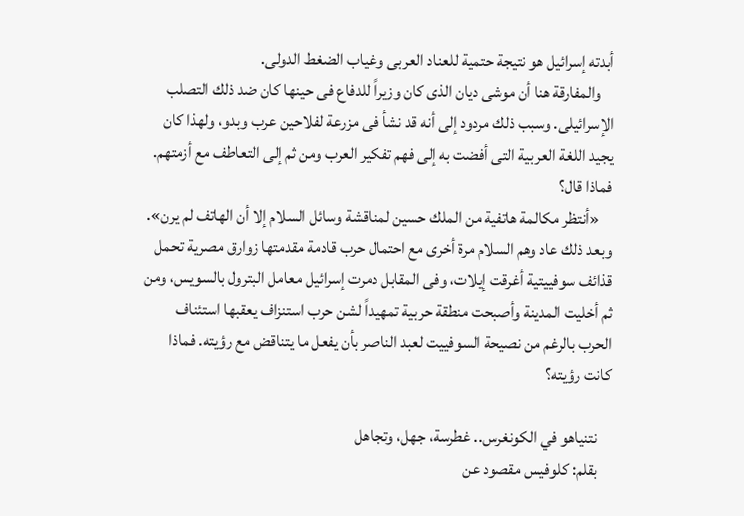أبدته إسرائيل هو نتيجة حتمية للعناد العربى وغياب الضغط الدولى.
    والمفارقة هنا أن موشى ديان الذى كان وزيراً للدفاع فى حينها كان ضد ذلك التصلب الإسرائيلى. وسبب ذلك مردود إلى أنه قد نشأ فى مزرعة لفلاحين عرب وبدو، ولهذا كان يجيد اللغة العربية التى أفضت به إلى فهم تفكير العرب ومن ثم إلى التعاطف مع أزمتهم. فماذا قال؟
    «أنتظر مكالمة هاتفية من الملك حسين لمناقشة وسائل السلام إلا أن الهاتف لم يرن». وبعد ذلك عاد وهم السلام مرة أخرى مع احتمال حرب قادمة مقدمتها زوارق مصرية تحمل قذائف سوفييتية أغرقت إيلات، وفى المقابل دمرت إسرائيل معامل البترول بالسويس، ومن ثم أخليت المدينة وأصبحت منطقة حربية تمهيداً لشن حرب استنزاف يعقبها استئناف الحرب بالرغم من نصيحة السوفييت لعبد الناصر بأن يفعل ما يتناقض مع رؤيته. فماذا كانت رؤيته؟

    نتنياهو في الكونغرس.. غطرسة، جهل، وتجاهل
    بقلم: كلوفيس مقصود عن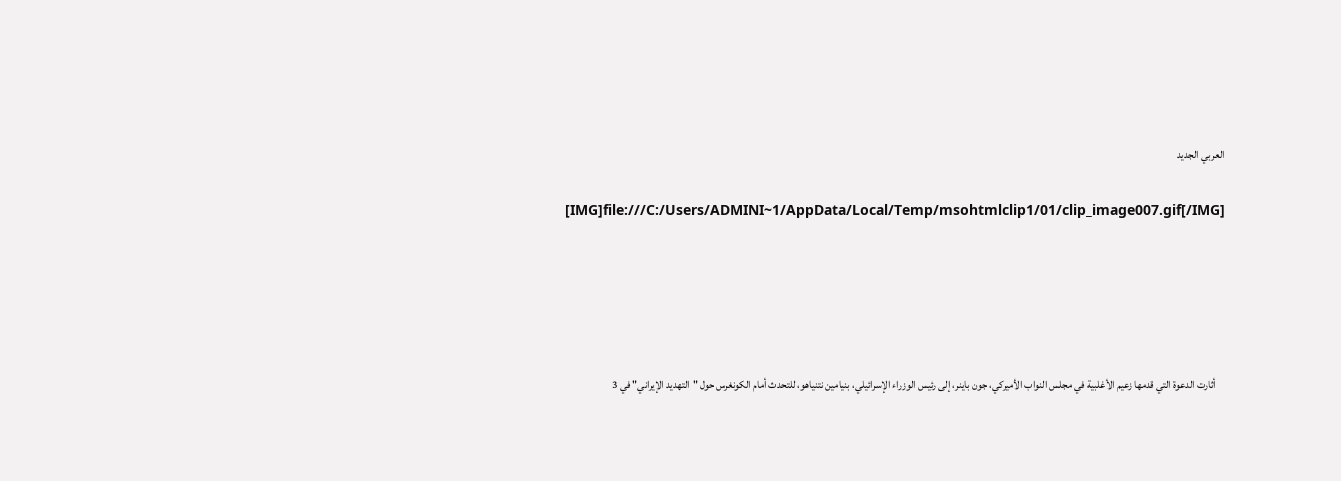العربي الجديد

    [IMG]file:///C:/Users/ADMINI~1/AppData/Local/Temp/msohtmlclip1/01/clip_image007.gif[/IMG]





    أثارت الدعوة التي قدمها زعيم الأغلبية في مجلس النواب الأميركي، جون باينر، إلى رئيس الوزراء الإسرائيلي، بنيامين نتنياهو، للتحدث أمام الكونغرس حول "التهديد الإيراني" في 3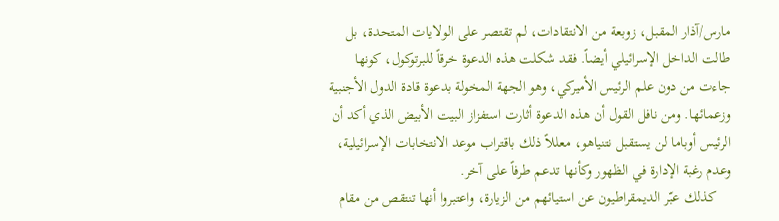مارس/آذار المقبل، زوبعة من الانتقادات، لم تقتصر على الولايات المتحدة، بل طالت الداخل الإسرائيلي أيضاً. فقد شكلت هذه الدعوة خرقاً للبرتوكول، كونها جاءت من دون علم الرئيس الأميركي، وهو الجهة المخولة بدعوة قادة الدول الأجنبية وزعمائها. ومن نافل القول أن هذه الدعوة أثارت استفزاز البيت الأبيض الذي أكد أن الرئيس أوباما لن يستقبل نتنياهو، معللاً ذلك باقتراب موعد الانتخابات الإسرائيلية، وعدم رغبة الإدارة في الظهور وكأنها تدعم طرفاً على آخر.
    كذلك عبّر الديمقراطيون عن استيائهم من الزيارة، واعتبروا أنها تنتقص من مقام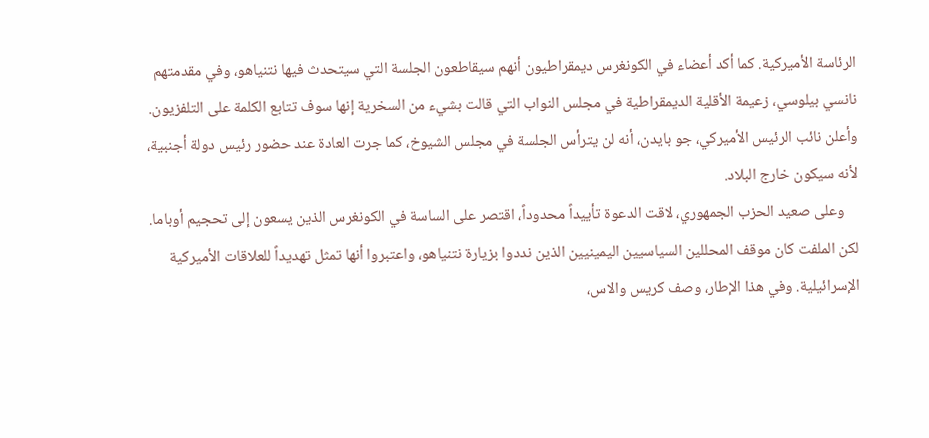الرئاسة الأميركية. كما أكد أعضاء في الكونغرس ديمقراطيون أنهم سيقاطعون الجلسة التي سيتحدث فيها نتنياهو، وفي مقدمتهم نانسي بيلوسي، زعيمة الأقلية الديمقراطية في مجلس النواب التي قالت بشيء من السخرية إنها سوف تتابع الكلمة على التلفزيون. وأعلن نائب الرئيس الأميركي، جو بايدن، أنه لن يترأس الجلسة في مجلس الشيوخ، كما جرت العادة عند حضور رئيس دولة أجنبية، لأنه سيكون خارج البلاد.
    وعلى صعيد الحزب الجمهوري، لاقت الدعوة تأييداً محدوداً، اقتصر على الساسة في الكونغرس الذين يسعون إلى تحجيم أوباما. لكن الملفت كان موقف المحللين السياسيين اليمينيين الذين نددوا بزيارة نتنياهو، واعتبروا أنها تمثل تهديداً للعلاقات الأميركية الإسرائيلية. وفي هذا الإطار، وصف كريس والاس،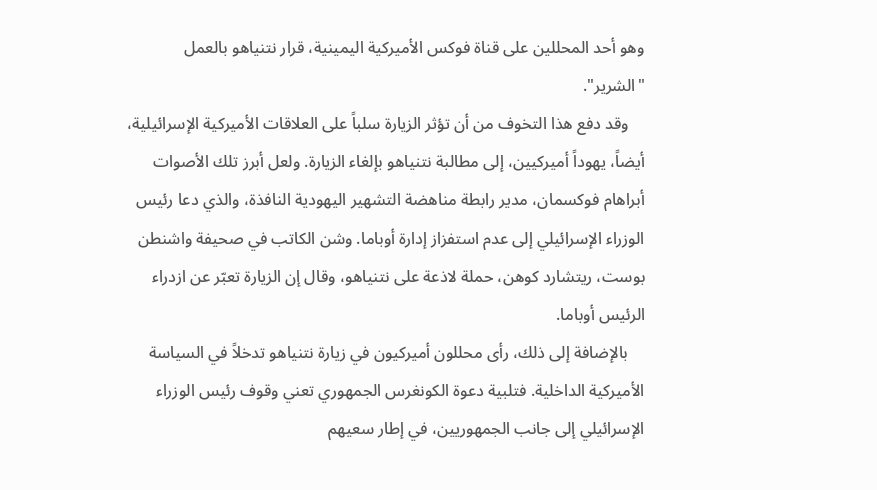وهو أحد المحللين على قناة فوكس الأميركية اليمينية، قرار نتنياهو بالعمل "الشرير".
    وقد دفع هذا التخوف من أن تؤثر الزيارة سلباً على العلاقات الأميركية الإسرائيلية، أيضاً، يهوداً أميركيين، إلى مطالبة نتنياهو بإلغاء الزيارة. ولعل أبرز تلك الأصوات أبراهام فوكسمان، مدير رابطة مناهضة التشهير اليهودية النافذة، والذي دعا رئيس الوزراء الإسرائيلي إلى عدم استفزاز إدارة أوباما. وشن الكاتب في صحيفة واشنطن بوست، ريتشارد كوهن، حملة لاذعة على نتنياهو، وقال إن الزيارة تعبّر عن ازدراء الرئيس أوباما.
    بالإضافة إلى ذلك، رأى محللون أميركيون في زيارة نتنياهو تدخلاً في السياسة الأميركية الداخلية. فتلبية دعوة الكونغرس الجمهوري تعني وقوف رئيس الوزراء الإسرائيلي إلى جانب الجمهوريين، في إطار سعيهم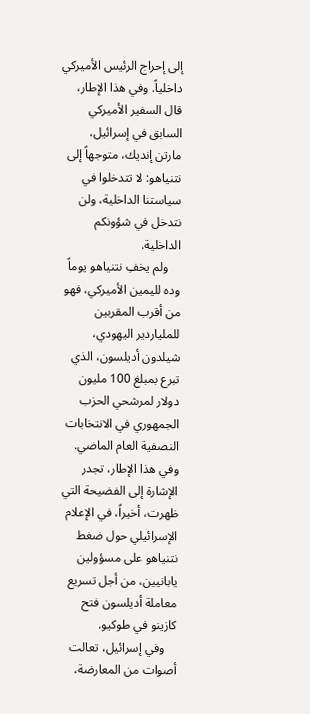إلى إحراج الرئيس الأميركي داخلياً. وفي هذا الإطار، قال السفير الأميركي السابق في إسرائيل، مارتن إنديك، متوجهاً إلى نتنياهو: لا تتدخلوا في سياستنا الداخلية، ولن نتدخل في شؤونكم الداخلية.
    ولم يخفِ نتنياهو يوماً وده لليمين الأميركي، فهو من أقرب المقربين للملياردير اليهودي، شيلدون أديلسون، الذي تبرع بمبلغ 100 مليون دولار لمرشحي الحزب الجمهوري في الانتخابات النصفية العام الماضي. وفي هذا الإطار، تجدر الإشارة إلى الفضيحة التي ظهرت، أخيراً، في الإعلام الإسرائيلي حول ضغط نتنياهو على مسؤولين يابانيين، من أجل تسريع معاملة أديلسون فتح كازينو في طوكيو.
    وفي إسرائيل، تعالت أصوات من المعارضة،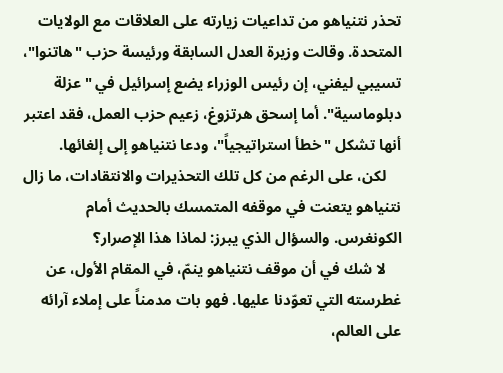تحذر نتنياهو من تداعيات زيارته على العلاقات مع الولايات المتحدة. وقالت وزيرة العدل السابقة ورئيسة حزب "هاتنوا"، تسيبي ليفني، إن رئيس الوزراء يضع إسرائيل في "عزلة دبلوماسية". أما إسحق هرتزوغ، زعيم حزب العمل، فقد اعتبر أنها تشكل "خطأ استراتيجياً"، ودعا نتنياهو إلى إلغائها.
    لكن، على الرغم من كل تلك التحذيرات والانتقادات، ما زال نتنياهو يتعنت في موقفه المتمسك بالحديث أمام الكونغرس. والسؤال الذي يبرز: لماذا هذا الإصرار؟
    لا شك في أن موقف نتنياهو ينمّ، في المقام الأول، عن غطرسته التي تعوّدنا عليها. فهو بات مدمناً على إملاء آرائه على العالم،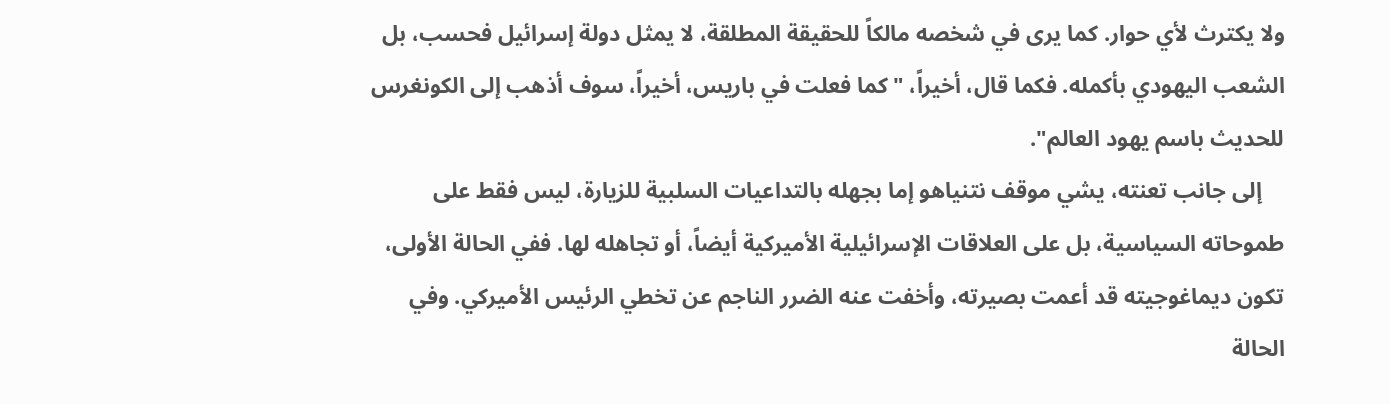ولا يكترث لأي حوار. كما يرى في شخصه مالكاً للحقيقة المطلقة، لا يمثل دولة إسرائيل فحسب، بل الشعب اليهودي بأكمله. فكما قال، أخيراً، "كما فعلت في باريس، أخيراً، سوف أذهب إلى الكونغرس للحديث باسم يهود العالم".
    إلى جانب تعنته، يشي موقف نتنياهو إما بجهله بالتداعيات السلبية للزيارة، ليس فقط على طموحاته السياسية، بل على العلاقات الإسرائيلية الأميركية أيضاً، أو تجاهله لها. ففي الحالة الأولى، تكون ديماغوجيته قد أعمت بصيرته، وأخفت عنه الضرر الناجم عن تخطي الرئيس الأميركي. وفي الحالة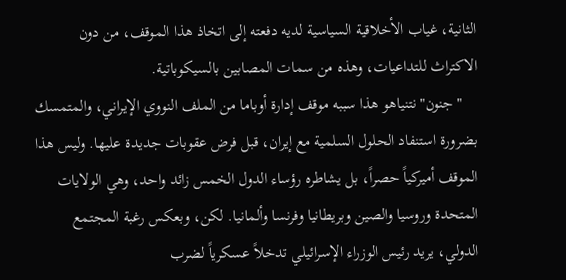الثانية، غياب الأخلاقية السياسية لديه دفعته إلى اتخاذ هذا الموقف، من دون الاكتراث للتداعيات، وهذه من سمات المصابين بالسيكوباتية.
    "جنون" نتنياهو هذا سببه موقف إدارة أوباما من الملف النووي الإيراني، والمتمسك بضرورة استنفاد الحلول السلمية مع إيران، قبل فرض عقوبات جديدة عليها. وليس هذا الموقف أميركياً حصراً، بل يشاطره رؤساء الدول الخمس زائد واحد، وهي الولايات المتحدة وروسيا والصين وبريطانيا وفرنسا وألمانيا. لكن، وبعكس رغبة المجتمع الدولي، يريد رئيس الوزراء الإسرائيلي تدخلاً عسكرياً لضرب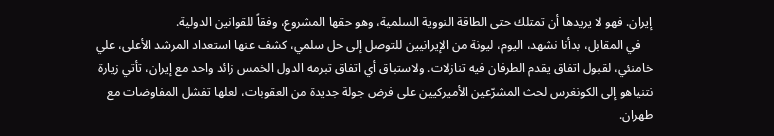إيران. فهو لا يريدها أن تمتلك حتى الطاقة النووية السلمية، وهو حقها المشروع، وفقاً للقوانين الدولية.
    في المقابل، بدأنا نشهد، اليوم، ليونة من الإيرانيين للتوصل إلى حل سلمي، كشف عنها استعداد المرشد الأعلى، علي خامنئي، لقبول اتفاق يقدم الطرفان فيه تنازلات. ولاستباق أي اتفاق تبرمه الدول الخمس زائد واحد مع إيران، تأتي زيارة نتنياهو إلى الكونغرس لحث المشرّعين الأميركيين على فرض جولة جديدة من العقوبات، لعلها تفشل المفاوضات مع طهران.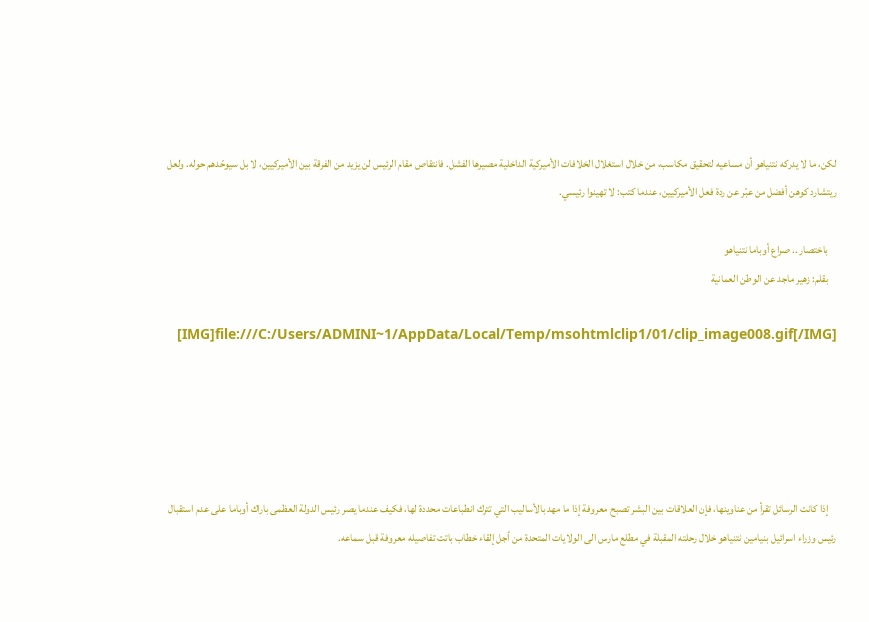لكن، ما لا يدركه نتنياهو أن مساعيه لتحقيق مكاسب، من خلال استغلال الخلافات الأميركية الداخلية مصيرها الفشل. فانتقاص مقام الرئيس لن يزيد من الفرقة بين الأميركيين، لا بل سيوحّدهم حوله. ولعل ريتشارد كوهن أفضل من عبّر عن ردة فعل الأميركيين، عندما كتب: لا تهينوا رئيسي.

    باختصار .. صراع أوباما نتنياهو
    بقلم: زهير ماجد عن الوطن العمانية

    [IMG]file:///C:/Users/ADMINI~1/AppData/Local/Temp/msohtmlclip1/01/clip_image008.gif[/IMG]





    إذا كانت الرسائل تقرأ من عناوينها، فإن العلاقات بين البشر تصبح معروفة إذا ما مهد بالأساليب التي تترك انطباعات محددة لها، فكيف عندما يصر رئيس الدولة العظمى باراك أوباما على عدم استقبال رئيس وزراء اسرائيل بنيامين نتنياهو خلال رحلته المقبلة في مطلع مارس الى الولايات المتحدة من أجل إلقاء خطاب باتت تفاصيله معروفة قبل سماعه.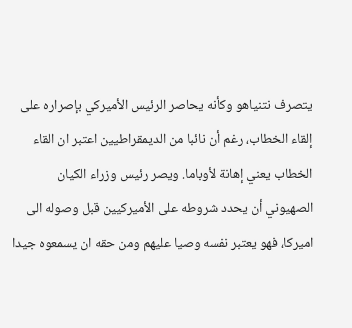يتصرف نتنياهو وكأنه يحاصر الرئيس الأميركي بإصراره على إلقاء الخطاب، رغم أن نائبا من الديمقراطيين اعتبر ان القاء الخطاب يعني إهانة لأوباما. ويصر رئيس وزراء الكيان الصهيوني أن يحدد شروطه على الأميركيين قبل وصوله الى اميركا، فهو يعتبر نفسه وصيا عليهم ومن حقه ان يسمعوه جيدا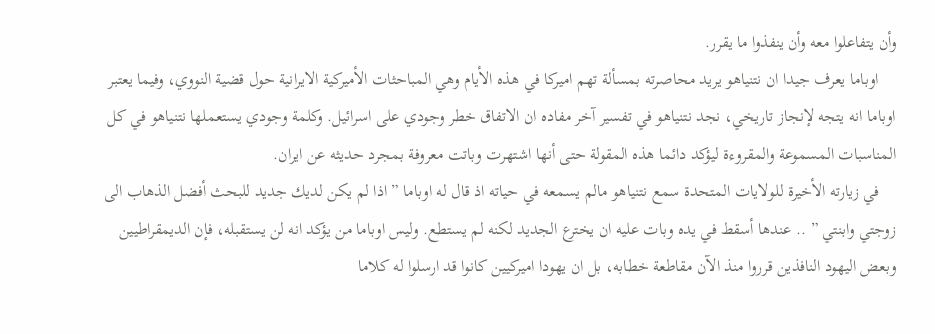وأن يتفاعلوا معه وأن ينفذوا ما يقرر.
    اوباما يعرف جيدا ان نتنياهو يريد محاصرته بمسألة تهم اميركا في هذه الأيام وهي المباحثات الأميركية الايرانية حول قضية النووي، وفيما يعتبر اوباما انه يتجه لإنجاز تاريخي، نجد نتنياهو في تفسير آخر مفاده ان الاتفاق خطر وجودي على اسرائيل. وكلمة وجودي يستعملها نتنياهو في كل المناسبات المسموعة والمقروءة ليؤكد دائما هذه المقولة حتى أنها اشتهرت وباتت معروفة بمجرد حديثه عن ايران.
    في زيارته الأخيرة للولايات المتحدة سمع نتنياهو مالم يسمعه في حياته اذ قال له اوباما ” اذا لم يكن لديك جديد للبحث أفضل الذهاب الى زوجتي وابنتي ” .. عندها أسقط في يده وبات عليه ان يخترع الجديد لكنه لم يستطع. وليس اوباما من يؤكد انه لن يستقبله، فإن الديمقراطيين وبعض اليهود النافذين قرروا منذ الآن مقاطعة خطابه، بل ان يهودا اميركيين كانوا قد ارسلوا له كلاما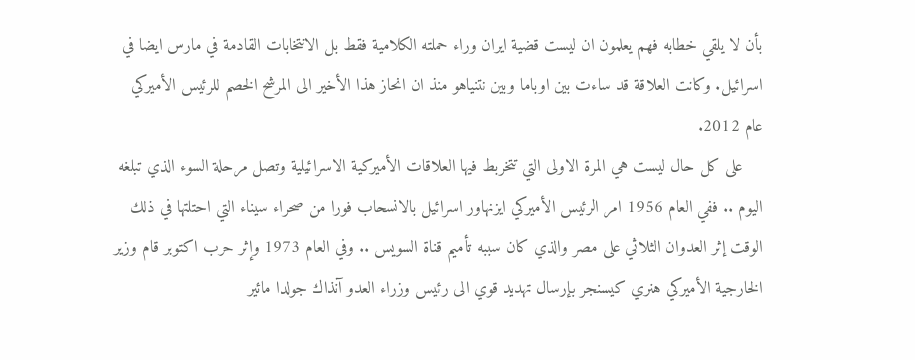بأن لا يلقي خطابه فهم يعلمون ان ليست قضية ايران وراء حملته الكلامية فقط بل الانتخابات القادمة في مارس ايضا في اسرائيل. وكانت العلاقة قد ساءت بين اوباما وبين نتنياهو منذ ان انحاز هذا الأخير الى المرشح الخصم للرئيس الأميركي عام 2012.
    على كل حال ليست هي المرة الاولى التي تتخربط فيها العلاقات الأميركية الاسرائيلية وتصل مرحلة السوء الذي تبلغه اليوم .. ففي العام 1956 امر الرئيس الأميركي ايزنهاور اسرائيل بالانسحاب فورا من صحراء سيناء التي احتلتها في ذلك الوقت إثر العدوان الثلاثي على مصر والذي كان سببه تأميم قناة السويس .. وفي العام 1973 وإثر حرب اكتوبر قام وزير الخارجية الأميركي هنري كيسنجر بإرسال تهديد قوي الى رئيس وزراء العدو آنذاك جولدا مائير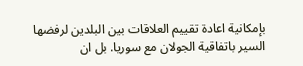بإمكانية اعادة تقييم العلاقات بين البلدين لرفضها السير باتفاقية الجولان مع سوريا. بل ان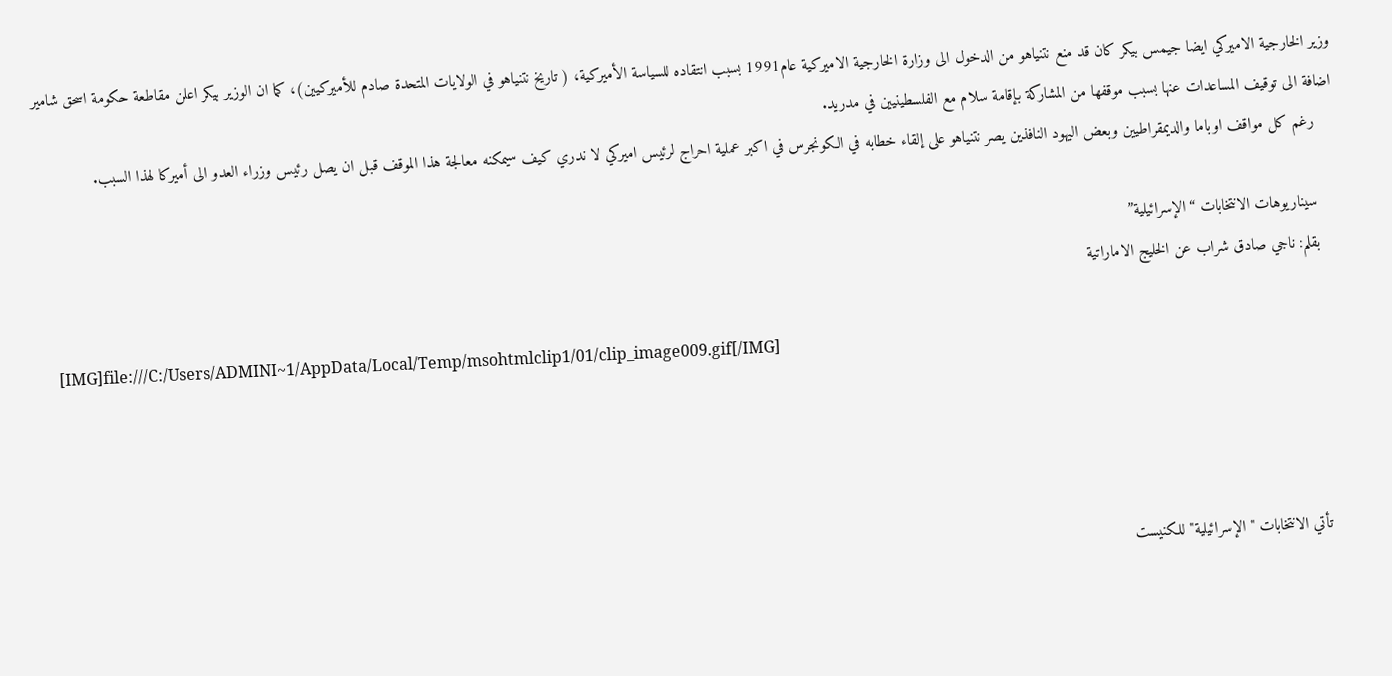وزير الخارجية الاميركي ايضا جيمس بيكر كان قد منع نتنياهو من الدخول الى وزارة الخارجية الاميركية عام1991 بسبب انتقاده للسياسة الأميركية، ( تاريخ نتنياهو في الولايات المتحدة صادم للأميركيين)، كما ان الوزير بيكر اعلن مقاطعة حكومة اسحق شامير اضافة الى توقيف المساعدات عنها بسبب موقفها من المشاركة بإقامة سلام مع الفلسطينيين في مدريد.
    رغم كل مواقف اوباما والديمقراطيين وبعض اليهود النافذين يصر نتنياهو على إلقاء خطابه في الكونجرس في اكبر عملية احراج لرئيس اميركي لا ندري كيف سيمكنه معالجة هذا الموقف قبل ان يصل رئيس وزراء العدو الى أميركا لهذا السبب.

    سيناريوهات الانتخابات “الإسرائيلية”
    بقلم: ناجي صادق شراب عن الخليج الاماراتية

    [IMG]file:///C:/Users/ADMINI~1/AppData/Local/Temp/msohtmlclip1/01/clip_image009.gif[/IMG]




    تأتي الانتخابات "الإسرائيلية" للكنيست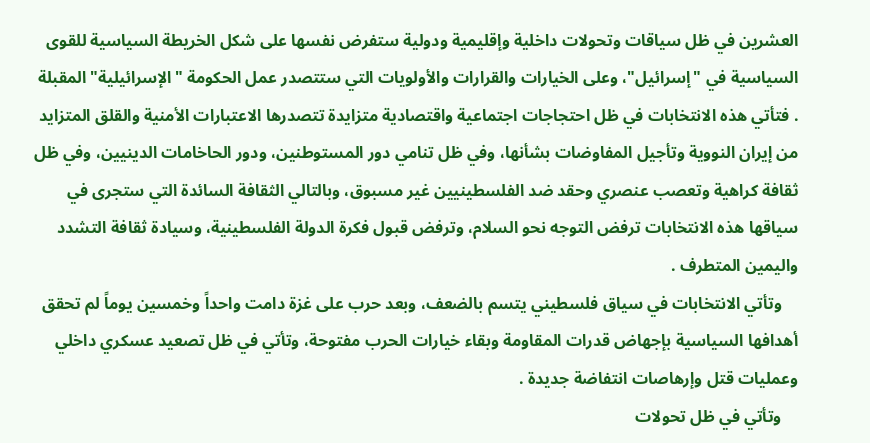العشرين في ظل سياقات وتحولات داخلية وإقليمية ودولية ستفرض نفسها على شكل الخريطة السياسية للقوى السياسية في "إسرائيل"، وعلى الخيارات والقرارات والأولويات التي ستتصدر عمل الحكومة "الإسرائيلية" المقبلة . فتأتي هذه الانتخابات في ظل احتجاجات اجتماعية واقتصادية متزايدة تتصدرها الاعتبارات الأمنية والقلق المتزايد من إيران النووية وتأجيل المفاوضات بشأنها، وفي ظل تنامي دور المستوطنين، ودور الحاخامات الدينيين، وفي ظل ثقافة كراهية وتعصب عنصري وحقد ضد الفلسطينيين غير مسبوق، وبالتالي الثقافة السائدة التي ستجرى في سياقها هذه الانتخابات ترفض التوجه نحو السلام، وترفض قبول فكرة الدولة الفلسطينية، وسيادة ثقافة التشدد واليمين المتطرف .
    وتأتي الانتخابات في سياق فلسطيني يتسم بالضعف، وبعد حرب على غزة دامت واحداً وخمسين يوماً لم تحقق أهدافها السياسية بإجهاض قدرات المقاومة وبقاء خيارات الحرب مفتوحة، وتأتي في ظل تصعيد عسكري داخلي وعمليات قتل وإرهاصات انتفاضة جديدة .
    وتأتي في ظل تحولات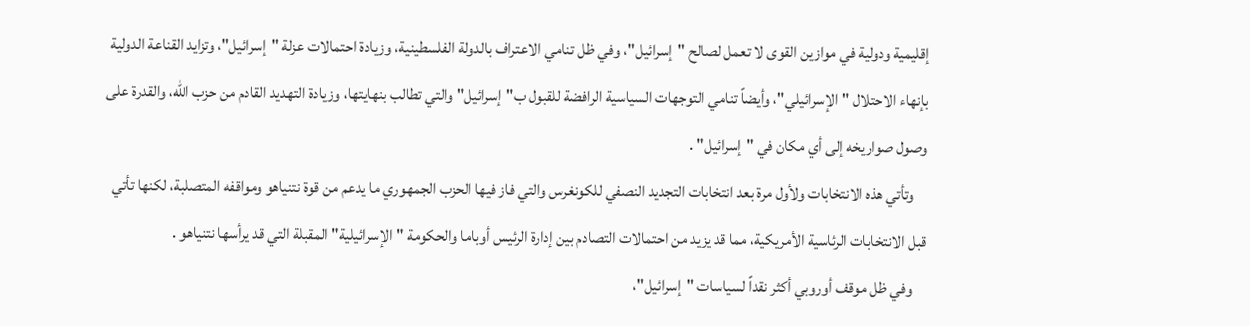إقليمية ودولية في موازين القوى لا تعمل لصالح "إسرائيل"، وفي ظل تنامي الاعتراف بالدولة الفلسطينية، وزيادة احتمالات عزلة "إسرائيل"، وتزايد القناعة الدولية بإنهاء الاحتلال "الإسرائيلي"، وأيضاً تنامي التوجهات السياسية الرافضة للقبول ب"إسرائيل" والتي تطالب بنهايتها، وزيادة التهديد القادم من حزب الله، والقدرة على وصول صواريخه إلى أي مكان في "إسرائيل" .
    وتأتي هذه الانتخابات ولأول مرة بعد انتخابات التجديد النصفي للكونغرس والتي فاز فيها الحزب الجمهوري ما يدعم من قوة نتنياهو ومواقفه المتصلبة، لكنها تأتي قبل الانتخابات الرئاسية الأمريكية، مما قد يزيد من احتمالات التصادم بين إدارة الرئيس أوباما والحكومة "الإسرائيلية" المقبلة التي قد يرأسها نتنياهو .
    وفي ظل موقف أوروبي أكثر نقداً لسياسات "إسرائيل"،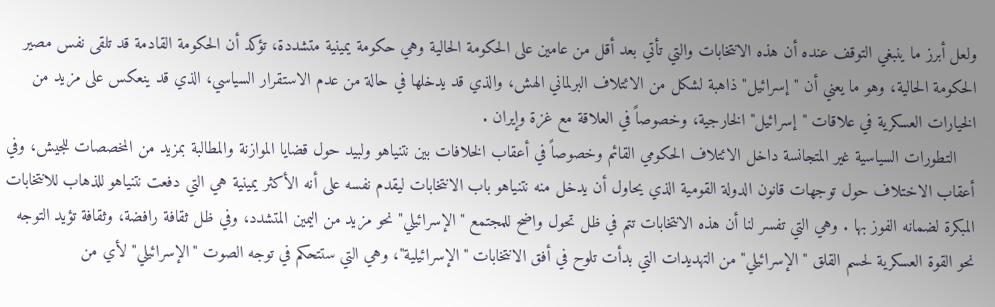ولعل أبرز ما ينبغي التوقف عنده أن هذه الانتخابات والتي تأتي بعد أقل من عامين على الحكومة الحالية وهي حكومة يمينية متشددة، تؤكد أن الحكومة القادمة قد تلقى نفس مصير الحكومة الحالية، وهو ما يعني أن "إسرائيل" ذاهبة لشكل من الائتلاف البرلماني الهش، والذي قد يدخلها في حالة من عدم الاستقرار السياسي، الذي قد ينعكس على مزيد من الخيارات العسكرية في علاقات "إسرائيل" الخارجية، وخصوصاً في العلاقة مع غزة وإيران .
    التطورات السياسية غير المتجانسة داخل الائتلاف الحكومي القائم وخصوصاً في أعقاب الخلافات بين نتنياهو ولبيد حول قضايا الموازنة والمطالبة بمزيد من المخصصات للجيش، وفي أعقاب الاختلاف حول توجهات قانون الدولة القومية الذي يحاول أن يدخل منه نتنياهو باب الانتخابات ليقدم نفسه على أنه الأكثر يمينية هي التي دفعت نتنياهو للذهاب للانتخابات المبكرة لضمانه الفوز بها . وهي التي تفسر لنا أن هذه الانتخابات تتم في ظل تحول واضح للمجتمع "الإسرائيلي" نحو مزيد من اليمين المتشدد، وفي ظل ثقافة رافضة، وثقافة تؤيد التوجه نحو القوة العسكرية لحسم القلق "الإسرائيلي" من التهديدات التي بدأت تلوح في أفق الانتخابات "الإسرائيلية"، وهي التي ستتحكم في توجه الصوت "الإسرائيلي" لأي من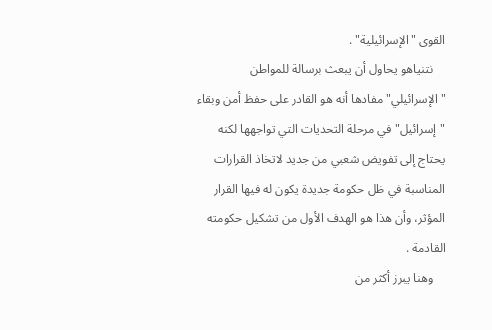القوى "الإسرائيلية" .
    نتنياهو يحاول أن يبعث برسالة للمواطن "الإسرائيلي" مفادها أنه هو القادر على حفظ أمن وبقاء "إسرائيل" في مرحلة التحديات التي تواجهها لكنه يحتاج إلى تفويض شعبي من جديد لاتخاذ القرارات المناسبة في ظل حكومة جديدة يكون له فيها القرار المؤثر، وأن هذا هو الهدف الأول من تشكيل حكومته القادمة .
    وهنا يبرز أكثر من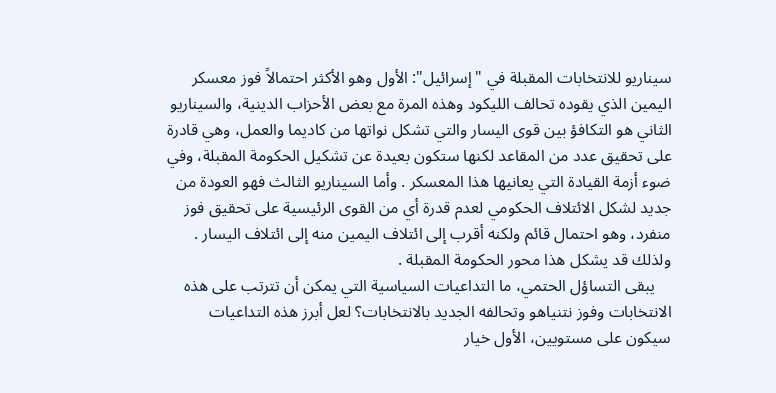سيناريو للانتخابات المقبلة في "إسرائيل": الأول وهو الأكثر احتمالاً فوز معسكر اليمين الذي يقوده تحالف الليكود وهذه المرة مع بعض الأحزاب الدينية، والسيناريو الثاني هو التكافؤ بين قوى اليسار والتي تشكل نواتها من كاديما والعمل، وهي قادرة على تحقيق عدد من المقاعد لكنها ستكون بعيدة عن تشكيل الحكومة المقبلة، وفي ضوء أزمة القيادة التي يعانيها هذا المعسكر . وأما السيناريو الثالث فهو العودة من جديد لشكل الائتلاف الحكومي لعدم قدرة أي من القوى الرئيسية على تحقيق فوز منفرد، وهو احتمال قائم ولكنه أقرب إلى ائتلاف اليمين منه إلى ائتلاف اليسار . ولذلك قد يشكل هذا محور الحكومة المقبلة .
    يبقى التساؤل الحتمي، ما التداعيات السياسية التي يمكن أن تترتب على هذه الانتخابات وفوز نتنياهو وتحالفه الجديد بالانتخابات؟ لعل أبرز هذه التداعيات سيكون على مستويين، الأول خيار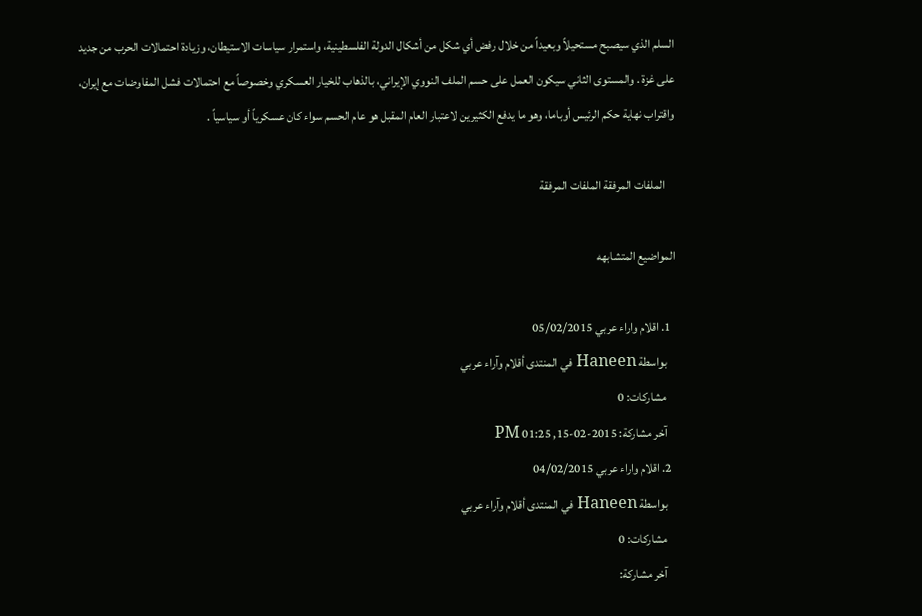السلم الذي سيصبح مستحيلاً وبعيداً من خلال رفض أي شكل من أشكال الدولة الفلسطينية، واستمرار سياسات الاستيطان، وزيادة احتمالات الحرب من جديد على غزة . والمستوى الثاني سيكون العمل على حسم الملف النووي الإيراني، بالذهاب للخيار العسكري وخصوصاً مع احتمالات فشل المفاوضات مع إيران، واقتراب نهاية حكم الرئيس أوباما، وهو ما يدفع الكثيرين لاعتبار العام المقبل هو عام الحسم سواء كان عسكرياً أو سياسياً .

    الملفات المرفقة الملفات المرفقة

المواضيع المتشابهه

  1. اقلام واراء عربي 05/02/2015
    بواسطة Haneen في المنتدى أقلام وآراء عربي
    مشاركات: 0
    آخر مشاركة: 2015-02-15, 01:25 PM
  2. اقلام واراء عربي 04/02/2015
    بواسطة Haneen في المنتدى أقلام وآراء عربي
    مشاركات: 0
    آخر مشاركة: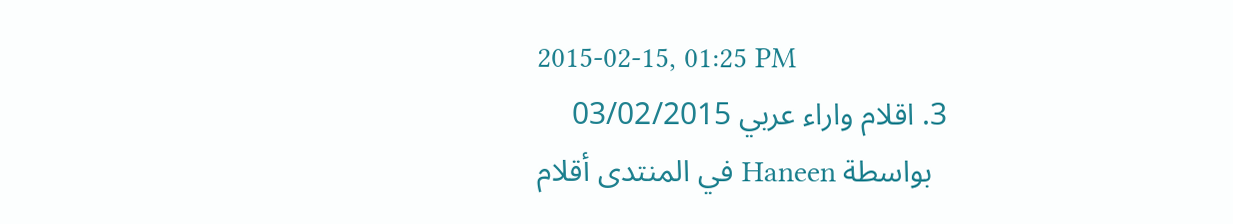2015-02-15, 01:25 PM
  3. اقلام واراء عربي 03/02/2015
    بواسطة Haneen في المنتدى أقلام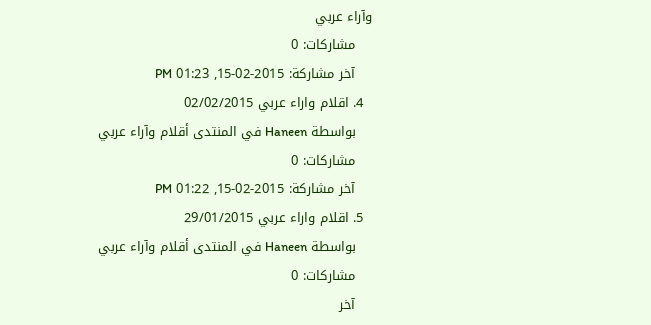وآراء عربي
    مشاركات: 0
    آخر مشاركة: 2015-02-15, 01:23 PM
  4. اقلام واراء عربي 02/02/2015
    بواسطة Haneen في المنتدى أقلام وآراء عربي
    مشاركات: 0
    آخر مشاركة: 2015-02-15, 01:22 PM
  5. اقلام واراء عربي 29/01/2015
    بواسطة Haneen في المنتدى أقلام وآراء عربي
    مشاركات: 0
    آخر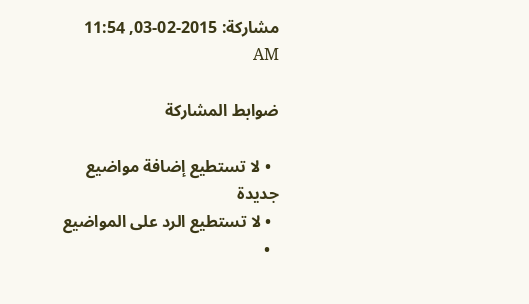مشاركة: 2015-02-03, 11:54 AM

ضوابط المشاركة

  • لا تستطيع إضافة مواضيع جديدة
  • لا تستطيع الرد على المواضيع
  •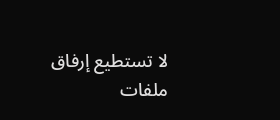لا تستطيع إرفاق ملفات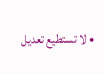• لا تستطيع تعديل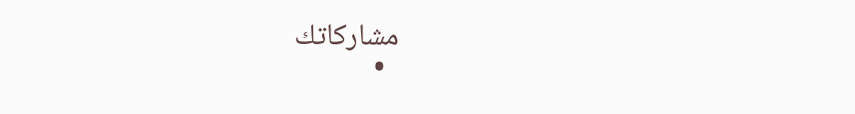مشاركاتك
  •